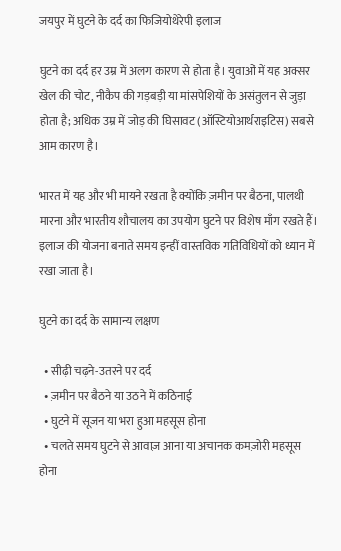जयपुर में घुटने के दर्द का फिजियोथेरेपी इलाज

घुटने का दर्द हर उम्र में अलग कारण से होता है। युवाओं में यह अक्सर खेल की चोट, नीकैप की गड़बड़ी या मांसपेशियों के असंतुलन से जुड़ा होता है; अधिक उम्र में जोड़ की घिसावट (ऑस्टियोआर्थराइटिस) सबसे आम कारण है।

भारत में यह और भी मायने रखता है क्योंकि ज़मीन पर बैठना, पालथी मारना और भारतीय शौचालय का उपयोग घुटने पर विशेष माँग रखते हैं। इलाज की योजना बनाते समय इन्हीं वास्तविक गतिविधियों को ध्यान में रखा जाता है।

घुटने का दर्द के सामान्य लक्षण

  • सीढ़ी चढ़ने-उतरने पर दर्द
  • ज़मीन पर बैठने या उठने में कठिनाई
  • घुटने में सूजन या भरा हुआ महसूस होना
  • चलते समय घुटने से आवाज़ आना या अचानक कमज़ोरी महसूस होना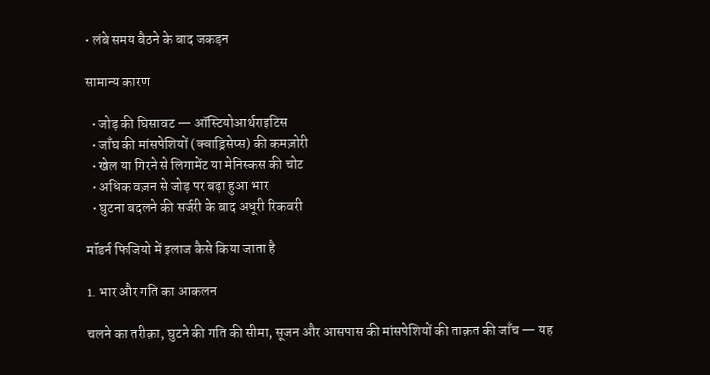• लंबे समय बैठने के बाद जकड़न

सामान्य कारण

  • जोड़ की घिसावट — ऑस्टियोआर्थराइटिस
  • जाँघ की मांसपेशियों (क्वाड्रिसेप्स) की कमज़ोरी
  • खेल या गिरने से लिगामेंट या मेनिस्कस की चोट
  • अधिक वज़न से जोड़ पर बढ़ा हुआ भार
  • घुटना बदलने की सर्जरी के बाद अधूरी रिकवरी

मॉडर्न फिजियो में इलाज कैसे किया जाता है

1. भार और गति का आकलन

चलने का तरीक़ा, घुटने की गति की सीमा, सूजन और आसपास की मांसपेशियों की ताक़त की जाँच — यह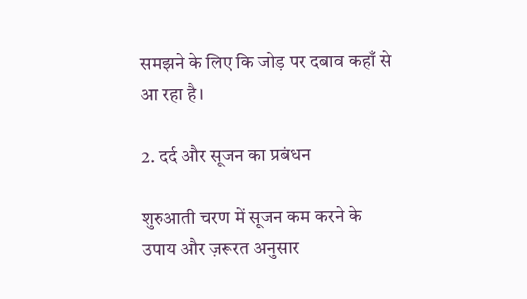समझने के लिए कि जोड़ पर दबाव कहाँ से आ रहा है।

2. दर्द और सूजन का प्रबंधन

शुरुआती चरण में सूजन कम करने के उपाय और ज़रूरत अनुसार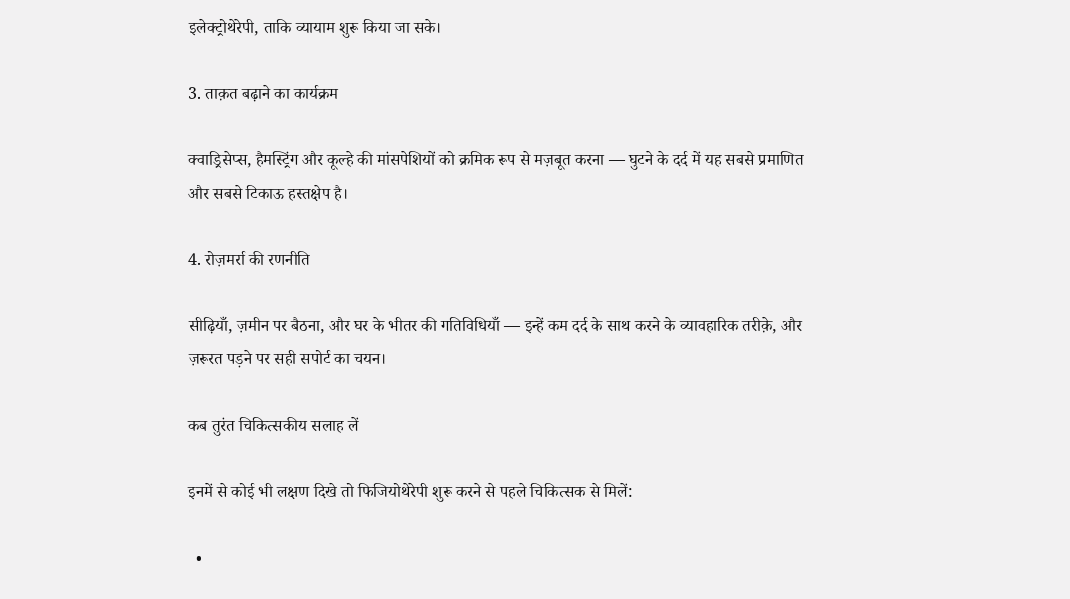इलेक्ट्रोथेरेपी, ताकि व्यायाम शुरू किया जा सके।

3. ताक़त बढ़ाने का कार्यक्रम

क्वाड्रिसेप्स, हैमस्ट्रिंग और कूल्हे की मांसपेशियों को क्रमिक रूप से मज़बूत करना — घुटने के दर्द में यह सबसे प्रमाणित और सबसे टिकाऊ हस्तक्षेप है।

4. रोज़मर्रा की रणनीति

सीढ़ियाँ, ज़मीन पर बैठना, और घर के भीतर की गतिविधियाँ — इन्हें कम दर्द के साथ करने के व्यावहारिक तरीक़े, और ज़रूरत पड़ने पर सही सपोर्ट का चयन।

कब तुरंत चिकित्सकीय सलाह लें

इनमें से कोई भी लक्षण दिखे तो फिजियोथेरेपी शुरू करने से पहले चिकित्सक से मिलें:

  •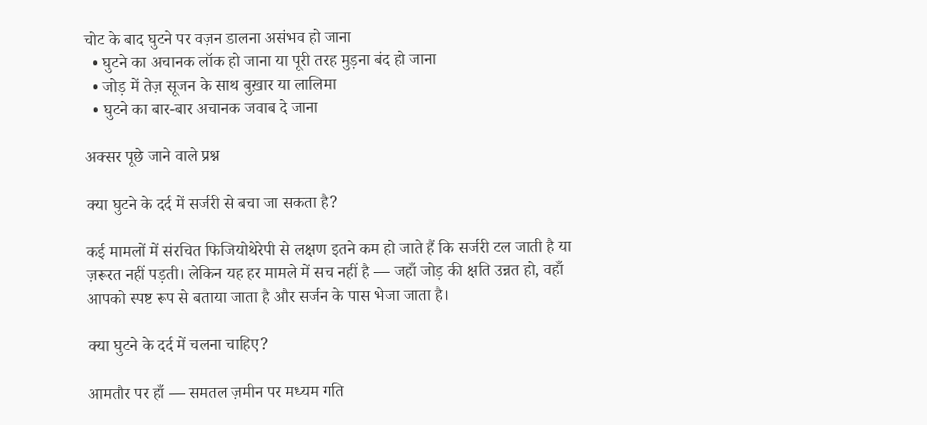चोट के बाद घुटने पर वज़न डालना असंभव हो जाना
  • घुटने का अचानक लॉक हो जाना या पूरी तरह मुड़ना बंद हो जाना
  • जोड़ में तेज़ सूजन के साथ बुख़ार या लालिमा
  • घुटने का बार-बार अचानक जवाब दे जाना

अक्सर पूछे जाने वाले प्रश्न

क्या घुटने के दर्द में सर्जरी से बचा जा सकता है?

कई मामलों में संरचित फिजियोथेरेपी से लक्षण इतने कम हो जाते हैं कि सर्जरी टल जाती है या ज़रूरत नहीं पड़ती। लेकिन यह हर मामले में सच नहीं है — जहाँ जोड़ की क्षति उन्नत हो, वहाँ आपको स्पष्ट रूप से बताया जाता है और सर्जन के पास भेजा जाता है।

क्या घुटने के दर्द में चलना चाहिए?

आमतौर पर हाँ — समतल ज़मीन पर मध्यम गति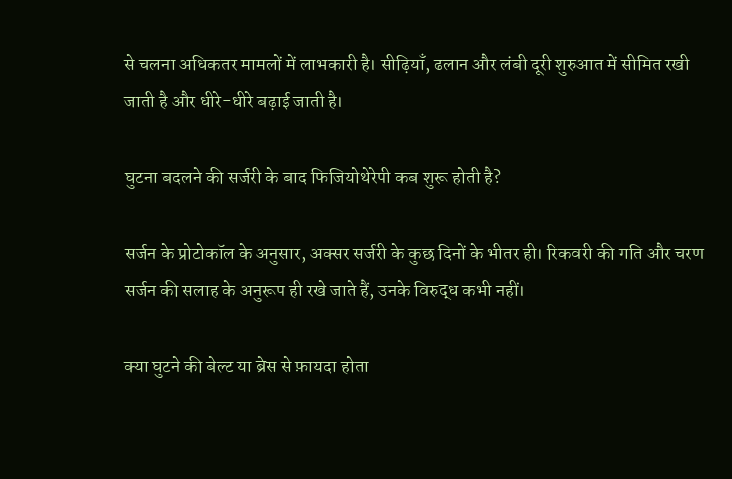से चलना अधिकतर मामलों में लाभकारी है। सीढ़ियाँ, ढलान और लंबी दूरी शुरुआत में सीमित रखी जाती है और धीरे-धीरे बढ़ाई जाती है।

घुटना बदलने की सर्जरी के बाद फिजियोथेरेपी कब शुरू होती है?

सर्जन के प्रोटोकॉल के अनुसार, अक्सर सर्जरी के कुछ दिनों के भीतर ही। रिकवरी की गति और चरण सर्जन की सलाह के अनुरूप ही रखे जाते हैं, उनके विरुद्ध कभी नहीं।

क्या घुटने की बेल्ट या ब्रेस से फ़ायदा होता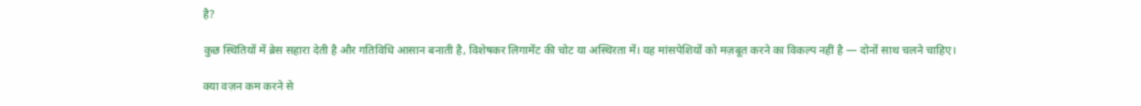है?

कुछ स्थितियों में ब्रेस सहारा देती है और गतिविधि आसान बनाती है, विशेषकर लिगामेंट की चोट या अस्थिरता में। यह मांसपेशियों को मज़बूत करने का विकल्प नहीं है — दोनों साथ चलने चाहिए।

क्या वज़न कम करने से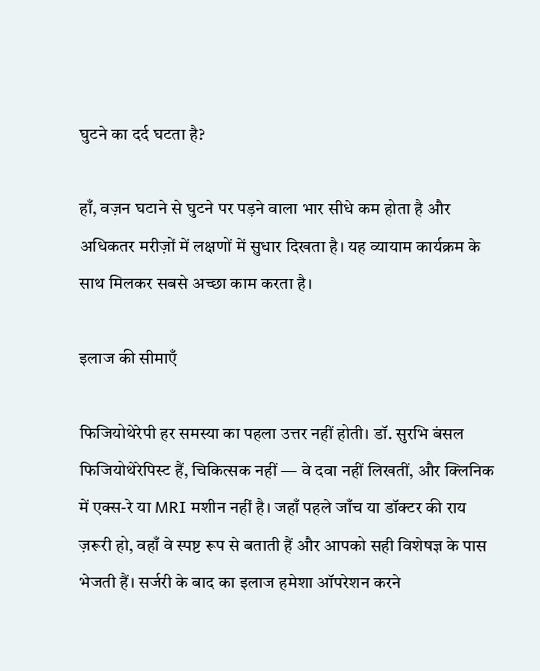घुटने का दर्द घटता है?

हाँ, वज़न घटाने से घुटने पर पड़ने वाला भार सीधे कम होता है और अधिकतर मरीज़ों में लक्षणों में सुधार दिखता है। यह व्यायाम कार्यक्रम के साथ मिलकर सबसे अच्छा काम करता है।

इलाज की सीमाएँ

फिजियोथेरेपी हर समस्या का पहला उत्तर नहीं होती। डॉ. सुरभि बंसल फिजियोथेरेपिस्ट हैं, चिकित्सक नहीं — वे दवा नहीं लिखतीं, और क्लिनिक में एक्स-रे या MRI मशीन नहीं है। जहाँ पहले जाँच या डॉक्टर की राय ज़रूरी हो, वहाँ वे स्पष्ट रूप से बताती हैं और आपको सही विशेषज्ञ के पास भेजती हैं। सर्जरी के बाद का इलाज हमेशा ऑपरेशन करने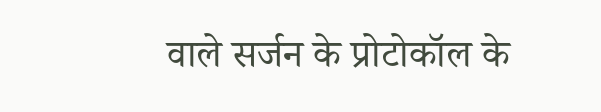वाले सर्जन के प्रोटोकॉल के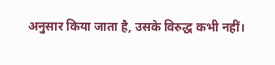अनुसार किया जाता है, उसके विरुद्ध कभी नहीं।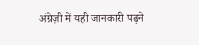अंग्रेज़ी में यही जानकारी पढ़ने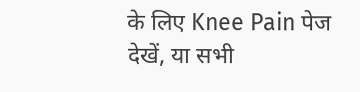के लिए Knee Pain पेज देखें, या सभी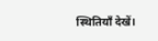स्थितियाँ देखें।